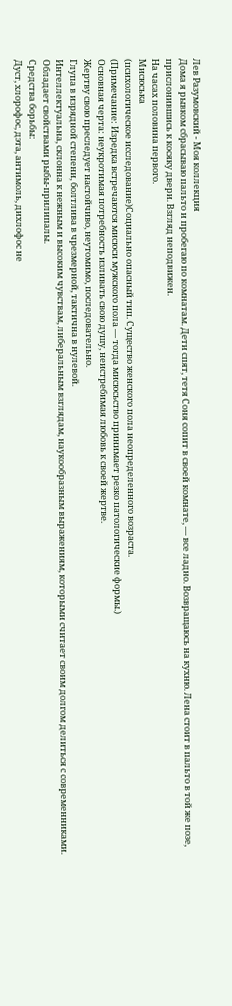Лев Разумовский - Моя коллекция
Дома я рывком сбрасываю пальто и пробегаю по комнатам. Дети спят, тетя Соня сопит в своей комнате, — все ладно. Возвращаюсь на кухню. Лена стоит в пальто в той же позе, прислонившись к косяку двери. Взгляд неподвижен.
На часах половина первого.
Мисюська
(психологическое исследование)Социально опасный тип. Существо женского пола неопределенного возраста.
(Примечание: Изредка встречаются мисюси мужского пола — тогда мисюсьство принимает резко патологические формы.)
Основная черта: неукротимая потребность изливать свою душу, неистребимая любовь к своей жертве.
Жертву свою преследует настойчиво, неутомимо, последовательно.
Глупа в изрядной степени, болтлива в чрезмерной, тактична в нулевой.
Интеллектуальна, склонна к нежным и высоким чувствам, либеральным взглядам, наукообразным выражениям, которыми считает своим долгом делиться с современниками.
Обладает свойствами рыбы-прилипалы.
Средства борьбы:
Дуст, хлорофос, дэта, антимоль, дихлофос не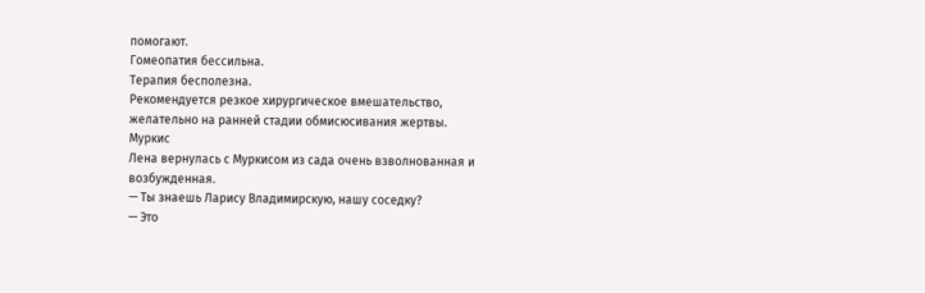помогают.
Гомеопатия бессильна.
Терапия бесполезна.
Рекомендуется резкое хирургическое вмешательство, желательно на ранней стадии обмисюсивания жертвы.
Муркис
Лена вернулась с Муркисом из сада очень взволнованная и возбужденная.
— Ты знаешь Ларису Владимирскую, нашу соседку?
— Это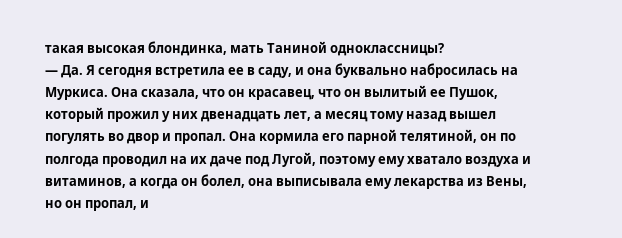такая высокая блондинка, мать Таниной одноклассницы?
— Да. Я сегодня встретила ее в саду, и она буквально набросилась на Муркиса. Она сказала, что он красавец, что он вылитый ее Пушок, который прожил у них двенадцать лет, а месяц тому назад вышел погулять во двор и пропал. Она кормила его парной телятиной, он по полгода проводил на их даче под Лугой, поэтому ему хватало воздуха и витаминов, а когда он болел, она выписывала ему лекарства из Вены, но он пропал, и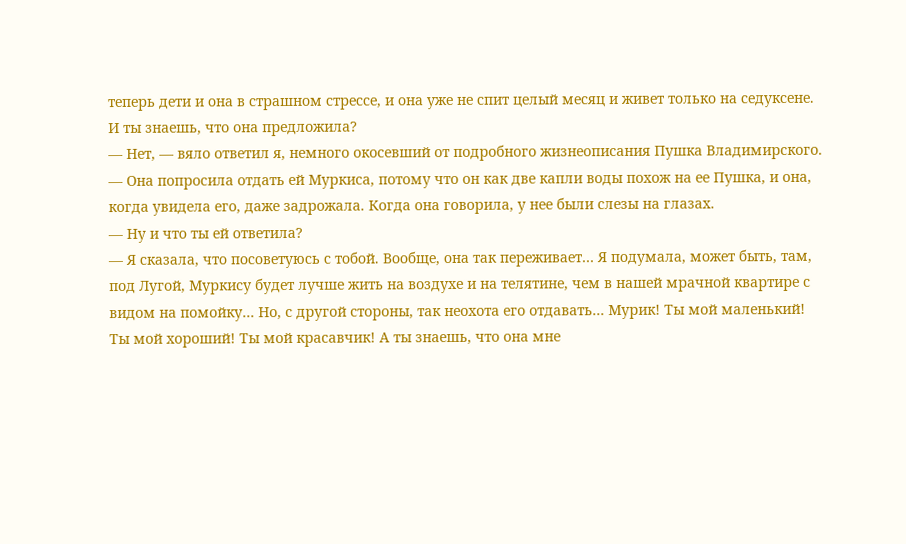теперь дети и она в страшном стрессе, и она уже не спит целый месяц и живет только на седуксене. И ты знаешь, что она предложила?
— Нет, — вяло ответил я, немного окосевший от подробного жизнеописания Пушка Владимирского.
— Она попросила отдать ей Муркиса, потому что он как две капли воды похож на ее Пушка, и она, когда увидела его, даже задрожала. Когда она говорила, у нее были слезы на глазах.
— Ну и что ты ей ответила?
— Я сказала, что посоветуюсь с тобой. Вообще, она так переживает… Я подумала, может быть, там, под Лугой, Муркису будет лучше жить на воздухе и на телятине, чем в нашей мрачной квартире с видом на помойку… Но, с другой стороны, так неохота его отдавать… Мурик! Ты мой маленький! Ты мой хороший! Ты мой красавчик! А ты знаешь, что она мне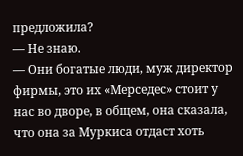предложила?
— Не знаю.
— Они богатые люди, муж директор фирмы, это их «Мерседес» стоит у нас во дворе, в общем, она сказала, что она за Муркиса отдаст хоть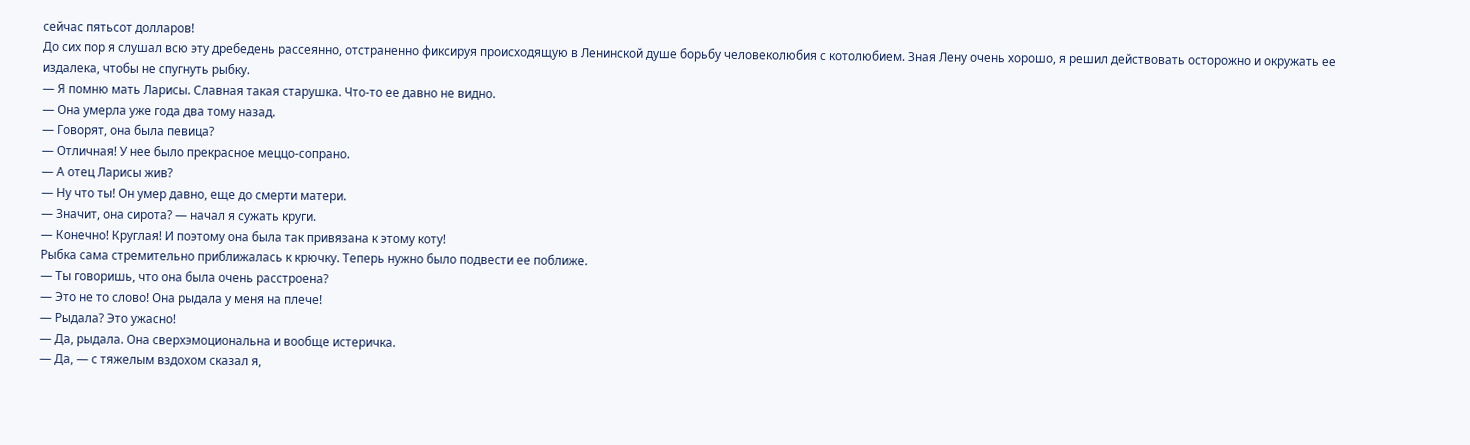сейчас пятьсот долларов!
До сих пор я слушал всю эту дребедень рассеянно, отстраненно фиксируя происходящую в Ленинской душе борьбу человеколюбия с котолюбием. Зная Лену очень хорошо, я решил действовать осторожно и окружать ее издалека, чтобы не спугнуть рыбку.
— Я помню мать Ларисы. Славная такая старушка. Что-то ее давно не видно.
— Она умерла уже года два тому назад.
— Говорят, она была певица?
— Отличная! У нее было прекрасное меццо-сопрано.
— А отец Ларисы жив?
— Ну что ты! Он умер давно, еще до смерти матери.
— Значит, она сирота? — начал я сужать круги.
— Конечно! Круглая! И поэтому она была так привязана к этому коту!
Рыбка сама стремительно приближалась к крючку. Теперь нужно было подвести ее поближе.
— Ты говоришь, что она была очень расстроена?
— Это не то слово! Она рыдала у меня на плече!
— Рыдала? Это ужасно!
— Да, рыдала. Она сверхэмоциональна и вообще истеричка.
— Да, — с тяжелым вздохом сказал я,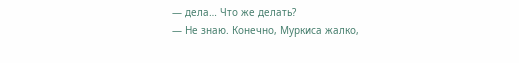— дела… Что же делать?
— Не знаю. Конечно, Муркиса жалко,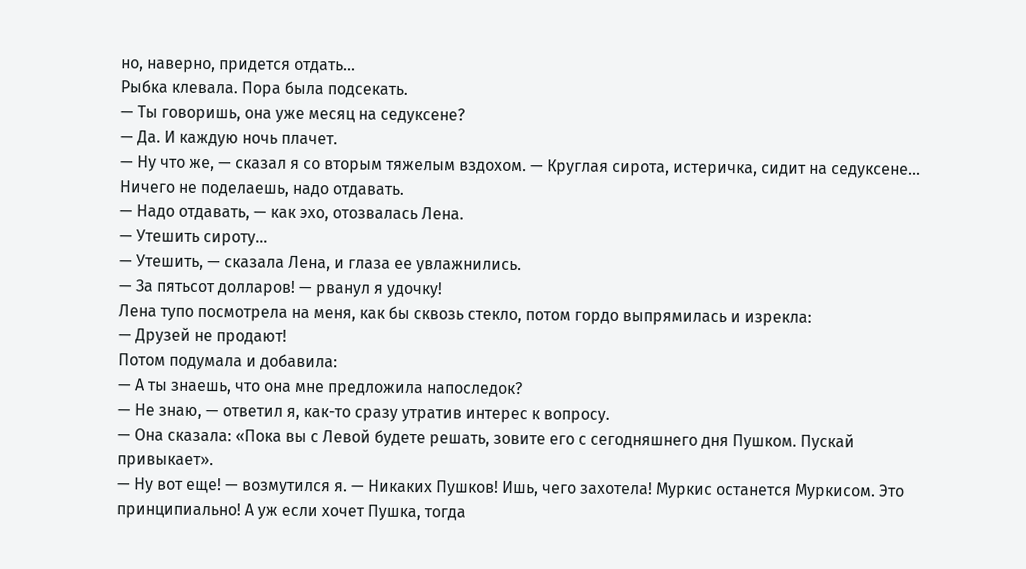но, наверно, придется отдать…
Рыбка клевала. Пора была подсекать.
— Ты говоришь, она уже месяц на седуксене?
— Да. И каждую ночь плачет.
— Ну что же, — сказал я со вторым тяжелым вздохом. — Круглая сирота, истеричка, сидит на седуксене… Ничего не поделаешь, надо отдавать.
— Надо отдавать, — как эхо, отозвалась Лена.
— Утешить сироту…
— Утешить, — сказала Лена, и глаза ее увлажнились.
— За пятьсот долларов! — рванул я удочку!
Лена тупо посмотрела на меня, как бы сквозь стекло, потом гордо выпрямилась и изрекла:
— Друзей не продают!
Потом подумала и добавила:
— А ты знаешь, что она мне предложила напоследок?
— Не знаю, — ответил я, как-то сразу утратив интерес к вопросу.
— Она сказала: «Пока вы с Левой будете решать, зовите его с сегодняшнего дня Пушком. Пускай привыкает».
— Ну вот еще! — возмутился я. — Никаких Пушков! Ишь, чего захотела! Муркис останется Муркисом. Это принципиально! А уж если хочет Пушка, тогда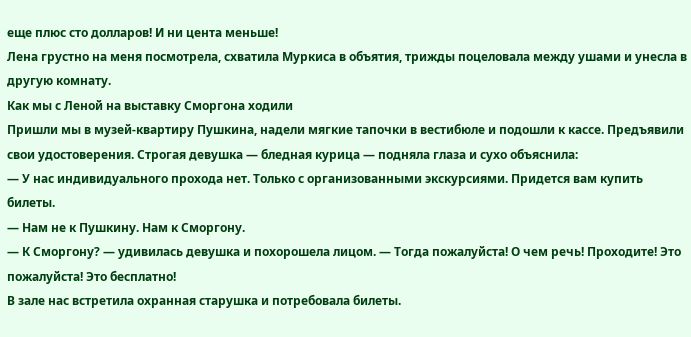еще плюс сто долларов! И ни цента меньше!
Лена грустно на меня посмотрела, схватила Муркиса в объятия, трижды поцеловала между ушами и унесла в другую комнату.
Как мы с Леной на выставку Сморгона ходили
Пришли мы в музей-квартиру Пушкина, надели мягкие тапочки в вестибюле и подошли к кассе. Предъявили свои удостоверения. Строгая девушка — бледная курица — подняла глаза и сухо объяснила:
— У нас индивидуального прохода нет. Только с организованными экскурсиями. Придется вам купить билеты.
— Нам не к Пушкину. Нам к Сморгону.
— К Сморгону? — удивилась девушка и похорошела лицом. — Тогда пожалуйста! О чем речь! Проходите! Это пожалуйста! Это бесплатно!
В зале нас встретила охранная старушка и потребовала билеты.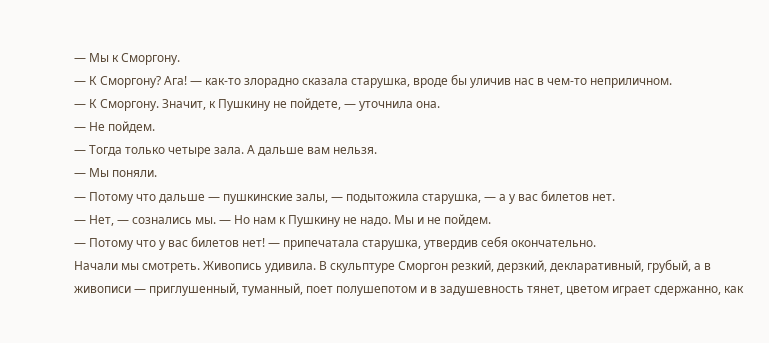— Мы к Сморгону.
— К Сморгону? Ага! — как-то злорадно сказала старушка, вроде бы уличив нас в чем-то неприличном.
— К Сморгону. Значит, к Пушкину не пойдете, — уточнила она.
— Не пойдем.
— Тогда только четыре зала. А дальше вам нельзя.
— Мы поняли.
— Потому что дальше — пушкинские залы, — подытожила старушка, — а у вас билетов нет.
— Нет, — сознались мы. — Но нам к Пушкину не надо. Мы и не пойдем.
— Потому что у вас билетов нет! — припечатала старушка, утвердив себя окончательно.
Начали мы смотреть. Живопись удивила. В скульптуре Сморгон резкий, дерзкий, декларативный, грубый, а в живописи — приглушенный, туманный, поет полушепотом и в задушевность тянет, цветом играет сдержанно, как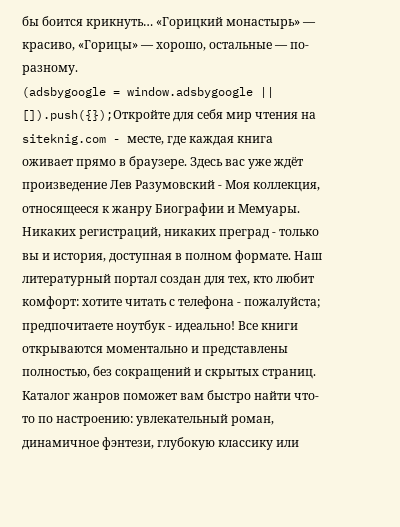бы боится крикнуть… «Горицкий монастырь» — красиво, «Горицы» — хорошо, остальные — по-разному.
(adsbygoogle = window.adsbygoogle || []).push({});Откройте для себя мир чтения на siteknig.com - месте, где каждая книга оживает прямо в браузере. Здесь вас уже ждёт произведение Лев Разумовский - Моя коллекция, относящееся к жанру Биографии и Мемуары. Никаких регистраций, никаких преград - только вы и история, доступная в полном формате. Наш литературный портал создан для тех, кто любит комфорт: хотите читать с телефона - пожалуйста; предпочитаете ноутбук - идеально! Все книги открываются моментально и представлены полностью, без сокращений и скрытых страниц. Каталог жанров поможет вам быстро найти что-то по настроению: увлекательный роман, динамичное фэнтези, глубокую классику или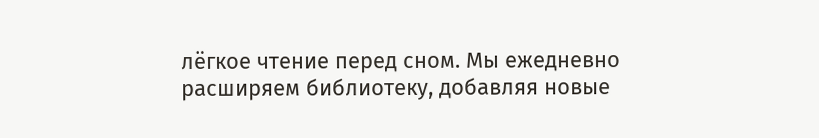лёгкое чтение перед сном. Мы ежедневно расширяем библиотеку, добавляя новые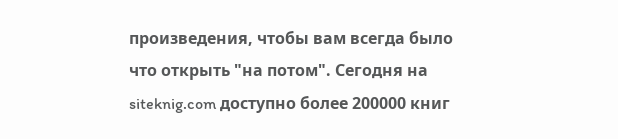произведения, чтобы вам всегда было что открыть "на потом". Сегодня на siteknig.com доступно более 200000 книг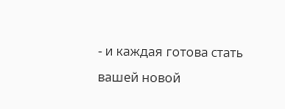- и каждая готова стать вашей новой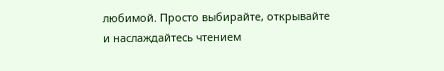любимой. Просто выбирайте, открывайте и наслаждайтесь чтением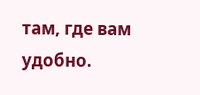там, где вам удобно.